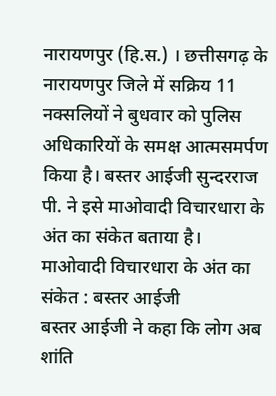नारायणपुर (हि.स.) । छत्तीसगढ़ के नारायणपुर जिले में सक्रिय 11 नक्सलियों ने बुधवार को पुलिस अधिकारियों के समक्ष आत्मसमर्पण किया है। बस्तर आईजी सुन्दरराज पी. ने इसे माओवादी विचारधारा के अंत का संकेत बताया है।
माओवादी विचारधारा के अंत का संकेत : बस्तर आईजी
बस्तर आईजी ने कहा कि लोग अब शांति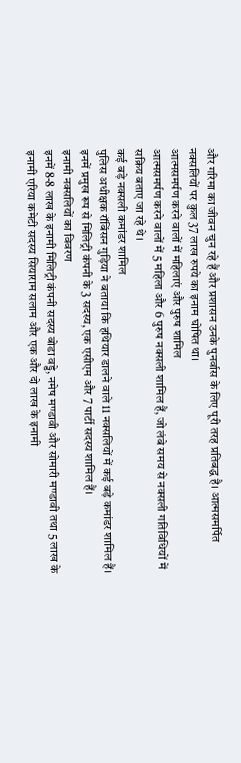और गरिमा का जीवन चुन रहे हैं और प्रशासन उनके पुनर्वास के लिए पूरी तरह प्रतिबद्ध है। आत्मसमर्पित नक्सलियों पर कुल 37 लाख रुपये का इनाम घोषित था।
आत्मसमर्पण करने वालों में महिलाएं और पुरुष शामिल
आत्मसमर्पण करने वालों में 5 महिला और 6 पुरुष नक्सली शामिल हैं, जो लंबे समय से नक्सली गतिविधियों में सक्रिय बताए जा रहे थे।
कई बड़े नक्सली कमांडर शामिल
पुलिस अधीक्षक रॉबिंसन गुड़िया ने बताया कि हथियार डालने वाले 11 नक्सलियों में कई बड़े कमांडर शामिल हैं। इनमें प्रमुख रूप से मिलिट्री कंपनी के 3 सदस्य, एक एसीएम और 7 पार्टी सदस्य शामिल हैं।
इनामी नक्सलियों का विवरण
इनमें 8-8 लाख के इनामी मिलिट्री कंपनी सदस्य बोडा वड्डे, नमेष मण्डावी और सोमारी मण्डावी तथा 5 लाख के इनामी एरिया कमेटी सदस्य सियाराम सलाम और एक और दो लाख के इनामी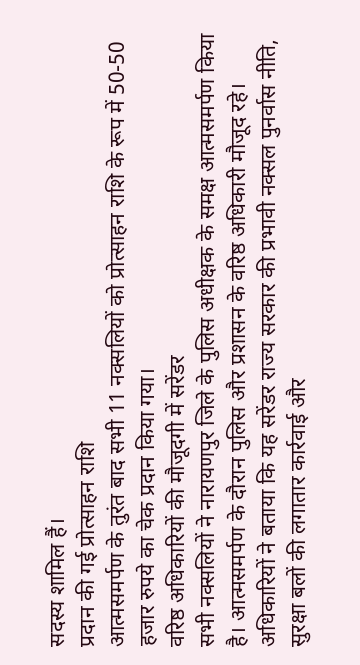सदस्य शामिल हैं।
प्रदान की गई प्रोत्साहन राशि
आत्मसमर्पण के तुरंत बाद सभी 11 नक्सलियों को प्रोत्साहन राशि के रूप में 50-50 हजार रुपये का चेक प्रदान किया गया।
वरिष्ठ अधिकारियों की मौजूदगी में सरेंडर
सभी नक्सलियों ने नारायणपुर जिले के पुलिस अधीक्षक के समक्ष आत्मसमर्पण किया है। आत्मसमर्पण के दौरान पुलिस और प्रशासन के वरिष्ठ अधिकारी मौजूद रहे।
अधिकारियों ने बताया कि यह सरेंडर राज्य सरकार की प्रभावी नक्सल पुनर्वास नीति, सुरक्षा बलों की लगातार कार्रवाई और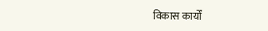विकास कार्यों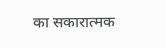का सकारात्मक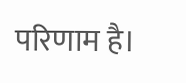परिणाम है।